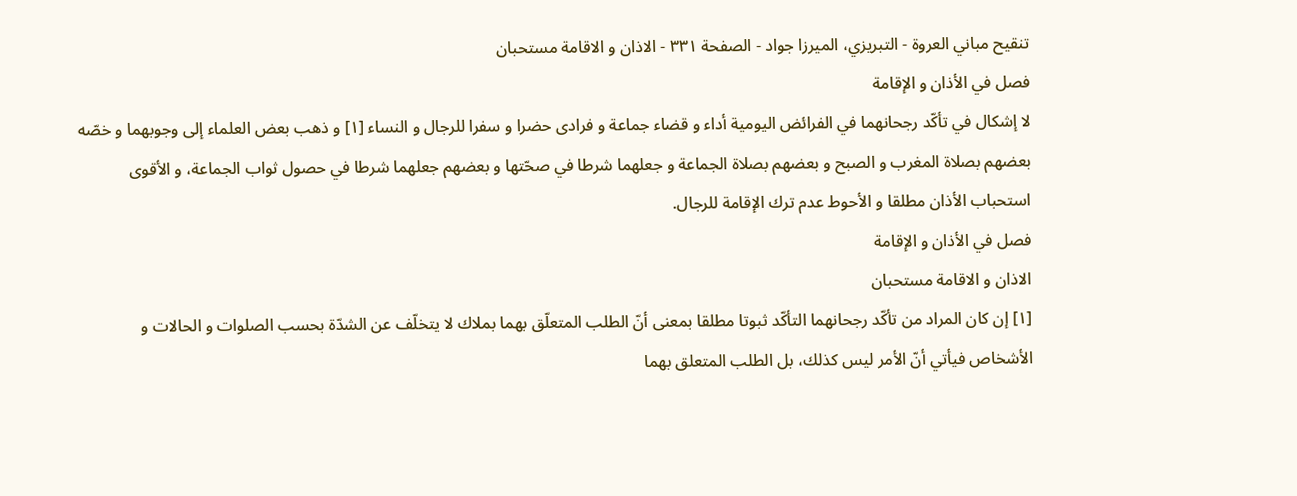تنقيح مباني العروة - التبريزي، الميرزا جواد - الصفحة ٣٣١ - الاذان و الاقامة مستحبان
فصل في الأذان و الإقامة
لا إشكال في تأكّد رجحانهما في الفرائض اليومية أداء و قضاء جماعة و فرادى حضرا و سفرا للرجال و النساء [١] و ذهب بعض العلماء إلى وجوبهما و خصّه بعضهم بصلاة المغرب و الصبح و بعضهم بصلاة الجماعة و جعلهما شرطا في صحّتها و بعضهم جعلهما شرطا في حصول ثواب الجماعة، و الأقوى استحباب الأذان مطلقا و الأحوط عدم ترك الإقامة للرجال.
فصل في الأذان و الإقامة
الاذان و الاقامة مستحبان
[١] إن كان المراد من تأكّد رجحانهما التأكّد ثبوتا مطلقا بمعنى أنّ الطلب المتعلّق بهما بملاك لا يتخلّف عن الشدّة بحسب الصلوات و الحالات و الأشخاص فيأتي أنّ الأمر ليس كذلك، بل الطلب المتعلق بهما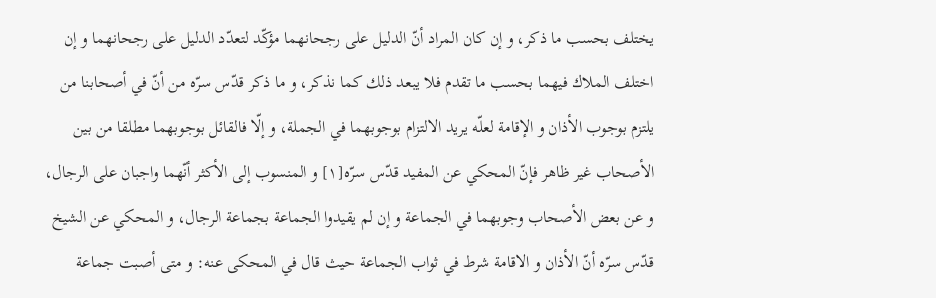يختلف بحسب ما ذكر، و إن كان المراد أنّ الدليل على رجحانهما مؤكّد لتعدّد الدليل على رجحانهما و إن اختلف الملاك فيهما بحسب ما تقدم فلا يبعد ذلك كما نذكر، و ما ذكر قدّس سرّه من أنّ في أصحابنا من يلتزم بوجوب الأذان و الإقامة لعلّه يريد الالتزام بوجوبهما في الجملة، و إلّا فالقائل بوجوبهما مطلقا من بين الأصحاب غير ظاهر فإنّ المحكي عن المفيد قدّس سرّه[١] و المنسوب إلى الأكثر أنّهما واجبان على الرجال، و عن بعض الأصحاب وجوبهما في الجماعة و إن لم يقيدوا الجماعة بجماعة الرجال، و المحكي عن الشيخ قدّس سرّه أنّ الأذان و الاقامة شرط في ثواب الجماعة حيث قال في المحكى عنه: و متى أصبت جماعة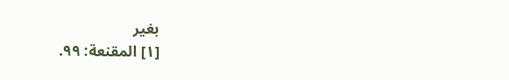بغير
[١] المقنعة: ٩٩.